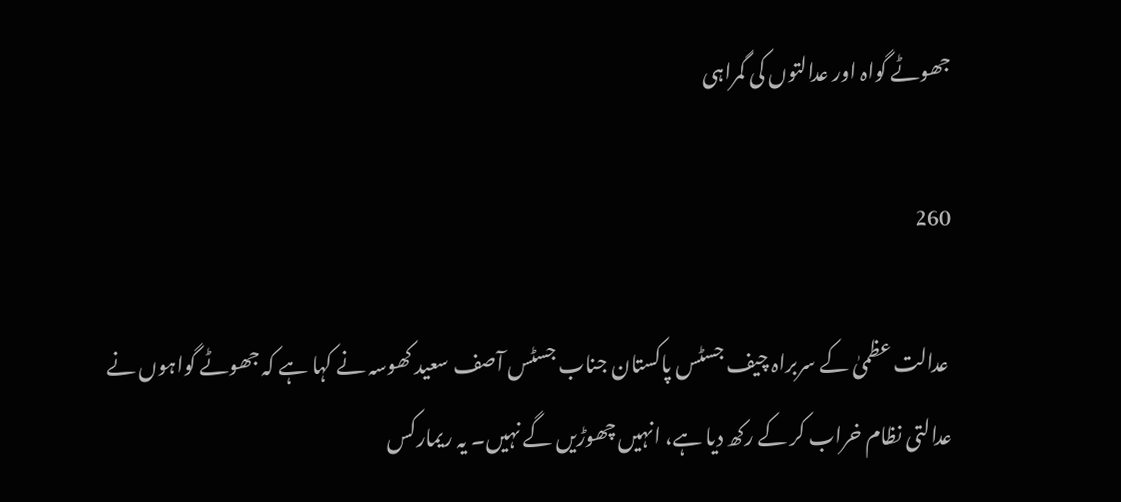جھوٹے گواہ اور عدالتوں کی گمراہی

260

 عدالت عظمیٰ کے سربراہ چیف جسٹس پاکستان جناب جسٹس آصف سعید کھوسہ نے کہا ہے کہ جھوٹے گواہوں نے عدالتی نظام خراب کر کے رکھ دیا ہے، انہیں چھوڑیں گے نہیں۔ یہ ریمارکس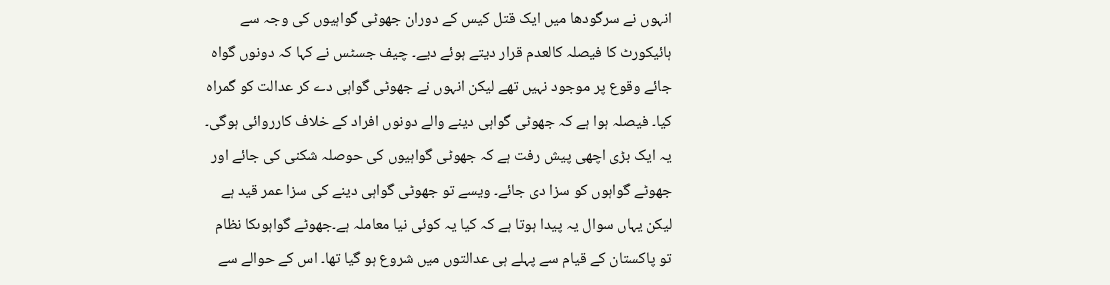انہوں نے سرگودھا میں ایک قتل کیس کے دوران جھوٹی گواہیوں کی وجہ سے ہائیکورٹ کا فیصلہ کالعدم قرار دیتے ہوئے دیے۔ چیف جسٹس نے کہا کہ دونوں گواہ جائے وقوع پر موجود نہیں تھے لیکن انہوں نے جھوٹی گواہی دے کر عدالت کو گمراہ کیا۔ فیصلہ ہوا ہے کہ جھوٹی گواہی دینے والے دونوں افراد کے خلاف کارروائی ہوگی۔ یہ ایک بڑی اچھی پیش رفت ہے کہ جھوٹی گواہیوں کی حوصلہ شکنی کی جائے اور جھوٹے گواہوں کو سزا دی جائے۔ ویسے تو جھوٹی گواہی دینے کی سزا عمر قید ہے لیکن یہاں سوال یہ پیدا ہوتا ہے کہ کیا یہ کوئی نیا معاملہ ہے۔جھوٹے گواہوںکا نظام تو پاکستان کے قیام سے پہلے ہی عدالتوں میں شروع ہو گیا تھا۔ اس کے حوالے سے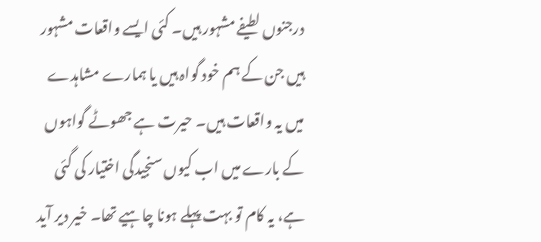درجنوں لطیفے مشہور ہیں۔ کئی ایسے واقعات مشہور ہیں جن کے ہم خود گواہ ہیں یا ہمارے مشاہدے میں یہ واقعات ہیں۔ حیرت ہے جھوٹے گواہوں کے بارے میں اب کیوں سنجیدگی اختیار کی گئی ہے، یہ کام تو بہت پہلے ہونا چاہیے تھا۔ خیر دیر آید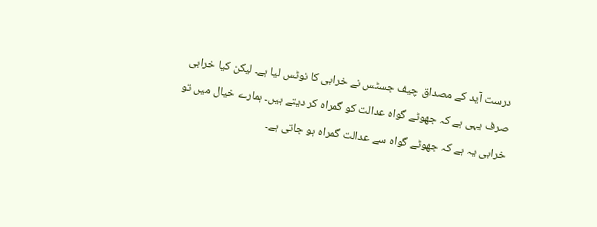درست آید کے مصداق چیف جسٹس نے خرابی کا نوٹس لیا ہے۔ لیکن کیا خرابی صرف یہی ہے کہ جھوٹے گواہ عدالت کو گمراہ کر دیتے ہیں۔ ہمارے خیال میں تو خرابی یہ ہے کہ جھوٹے گواہ سے عدالت گمراہ ہو جاتی ہے۔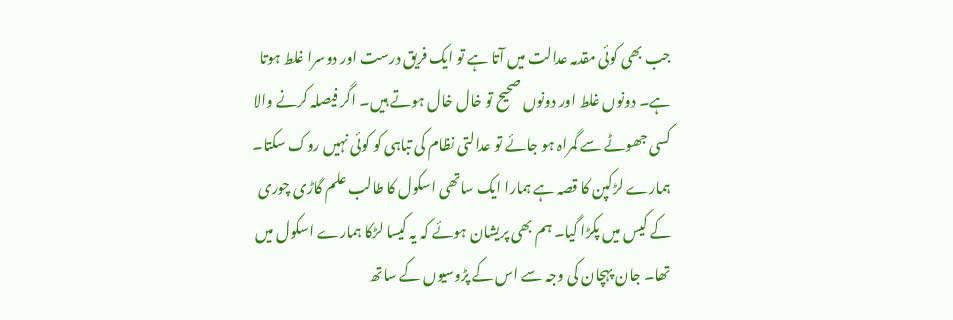جب بھی کوئی مقدمہ عدالت میں آتا ہے تو ایک فریق درست اور دوسرا غلط ہوتا ہے۔ دونوں غلط اور دونوں صحیح تو خال خال ہوتے ہیں۔ اگر فیصلہ کرنے والا کسی جھوٹے سے گمراہ ہو جائے تو عدالتی نظام کی تباہی کو کوئی نہیں روک سکتا۔
ہمارے لڑکپن کا قصہ ہے ہمارا ایک ساتھی اسکول کا طالب علم گاڑی چوری کے کیس میں پکڑا گیا۔ ہم بھی پریشان ہوئے کہ یہ کیسا لڑکا ہمارے اسکول میں تھا۔ جان پہچان کی وجہ سے اس کے پڑوسیوں کے ساتھ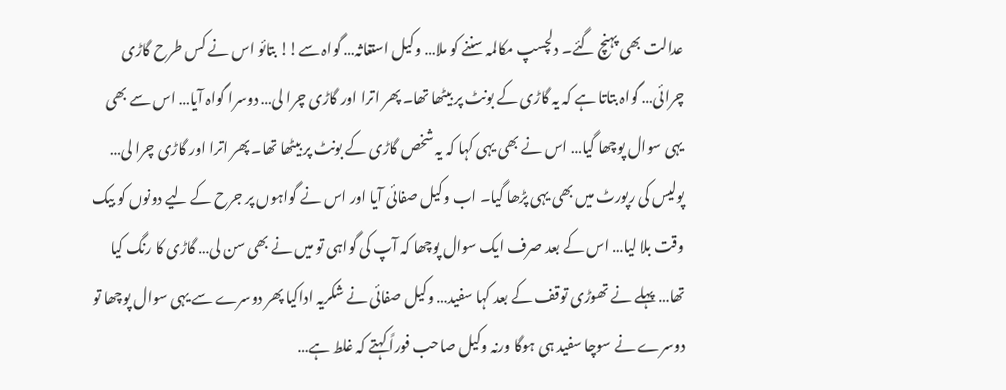عدالت بھی پہنچ گئے۔ دلچسپ مکالمہ سننے کو ملا… وکیل استغاثہ… گواہ سے!! بتائو اس نے کس طرح گاڑی چرائی… گواہ بتاتا ہے کہ یہ گاڑی کے بونٹ پر بیٹھا تھا۔ پھر اترا اور گاڑی چرا لی… دوسرا گواہ آیا… اس سے بھی یہی سوال پوچھا گیا… اس نے بھی یہی کہا کہ یہ شخص گاڑی کے بونٹ پر بیٹھا تھا۔ پھر اترا اور گاڑی چرا لی… پولیس کی رپورٹ میں بھی یہی پڑھا گیا۔ اب وکیل صفائی آیا اور اس نے گواہوں پر جرح کے لیے دونوں کو بیک وقت بلا لیا… اس کے بعد صرف ایک سوال پوچھا کہ آپ کی گواہی تو میں نے بھی سن لی… گاڑی کا رنگ کیا تھا… پہلے نے تھوڑی توقف کے بعد کہا سفید… وکیل صفائی نے شکریہ اداکیا پھر دوسرے سے یہی سوال پوچھا تو دوسرے نے سوچا سفید ہی ہوگا ورنہ وکیل صاحب فوراً کہتے کہ غلط ہے…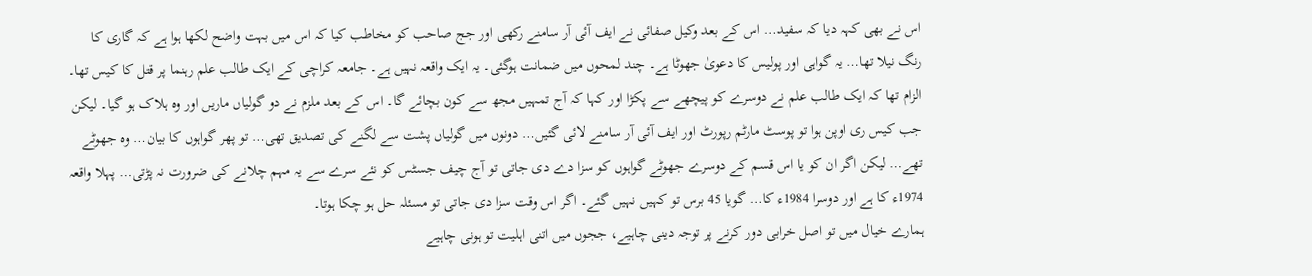اس نے بھی کہہ دیا کہ سفید… اس کے بعد وکیل صفائی نے ایف آئی آر سامنے رکھی اور جج صاحب کو مخاطب کیا کہ اس میں بہت واضح لکھا ہوا ہے کہ گاری کا رنگ نیلا تھا… یہ گواہی اور پولیس کا دعویٰ جھوٹا ہے۔ چند لمحوں میں ضمانت ہوگئی۔ یہ ایک واقعہ نہیں ہے۔ جامعہ کراچی کے ایک طالب علم رہنما پر قتل کا کیس تھا۔ الزام تھا کہ ایک طالب علم نے دوسرے کو پیچھے سے پکڑا اور کہا کہ آج تمہیں مجھ سے کون بچائے گا۔ اس کے بعد ملزم نے دو گولیاں ماریں اور وہ ہلاک ہو گیا۔ لیکن جب کیس ری اوپن ہوا تو پوسٹ مارٹم رپورٹ اور ایف آئی آر سامنے لائی گئیں… دونوں میں گولیاں پشت سے لگنے کی تصدیق تھی… تو پھر گواہوں کا بیان… وہ جھوٹے تھے… لیکن اگر ان کو یا اس قسم کے دوسرے جھوٹے گواہوں کو سزا دے دی جاتی تو آج چیف جسٹس کو نئے سرے سے یہ مہم چلانے کی ضرورت نہ پڑتی… پہلا واقعہ 1974ء کا ہے اور دوسرا 1984ء کا… گویا 45 برس تو کہیں نہیں گئے۔ اگر اس وقت سزا دی جاتی تو مسئلہ حل ہو چکا ہوتا۔
ہمارے خیال میں تو اصل خرابی دور کرنے پر توجہ دینی چاہیے، ججوں میں اتنی اہلیت تو ہونی چاہیے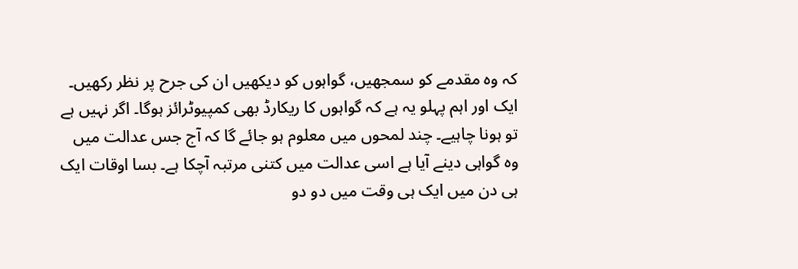کہ وہ مقدمے کو سمجھیں، گواہوں کو دیکھیں ان کی جرح پر نظر رکھیں۔ ایک اور اہم پہلو یہ ہے کہ گواہوں کا ریکارڈ بھی کمپیوٹرائز ہوگا۔ اگر نہیں ہے تو ہونا چاہیے۔ چند لمحوں میں معلوم ہو جائے گا کہ آج جس عدالت میں وہ گواہی دینے آیا ہے اسی عدالت میں کتنی مرتبہ آچکا ہے۔ بسا اوقات ایک ہی دن میں ایک ہی وقت میں دو دو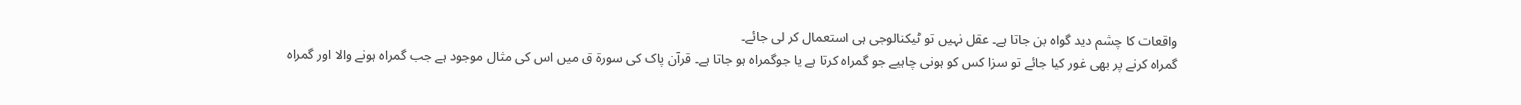واقعات کا چشم دید گواہ بن جاتا ہے۔ عقل نہیں تو ٹیکنالوجی ہی استعمال کر لی جائے۔
گمراہ کرنے پر بھی غور کیا جائے تو سزا کس کو ہونی چاہیے جو گمراہ کرتا ہے یا جوگمراہ ہو جاتا ہے۔ قرآن پاک کی سورۃ ق میں اس کی مثال موجود ہے جب گمراہ ہونے والا اور گمراہ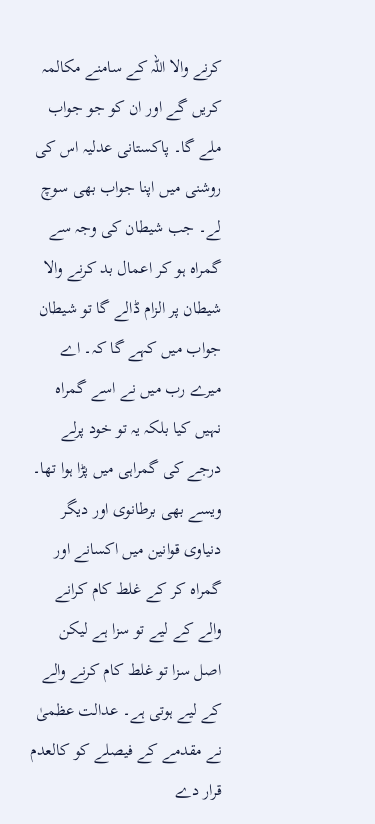کرنے والا اللہ کے سامنے مکالمہ کریں گے اور ان کو جو جواب ملے گا۔ پاکستانی عدلیہ اس کی روشنی میں اپنا جواب بھی سوچ لے۔ جب شیطان کی وجہ سے گمراہ ہو کر اعمال بد کرنے والا شیطان پر الزام ڈالے گا تو شیطان جواب میں کہے گا کہ۔ اے میرے رب میں نے اسے گمراہ نہیں کیا بلکہ یہ تو خود پرلے درجے کی گمراہی میں پڑا ہوا تھا۔ ویسے بھی برطانوی اور دیگر دنیاوی قوانین میں اکسانے اور گمراہ کر کے غلط کام کرانے والے کے لیے تو سزا ہے لیکن اصل سزا تو غلط کام کرنے والے کے لیے ہوتی ہے۔ عدالت عظمیٰ نے مقدمے کے فیصلے کو کالعدم قرار دے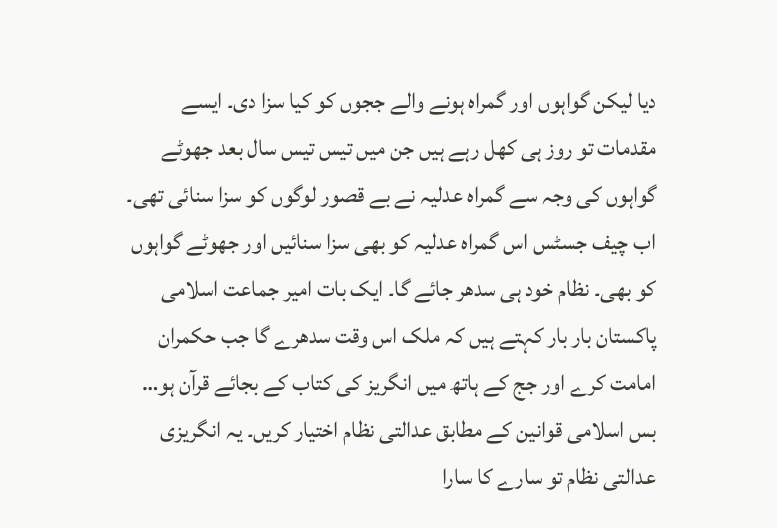دیا لیکن گواہوں اور گمراہ ہونے والے ججوں کو کیا سزا دی۔ ایسے مقدمات تو روز ہی کھل رہے ہیں جن میں تیس تیس سال بعد جھوٹے گواہوں کی وجہ سے گمراہ عدلیہ نے بے قصور لوگوں کو سزا سنائی تھی۔ اب چیف جسٹس اس گمراہ عدلیہ کو بھی سزا سنائیں اور جھوٹے گواہوں کو بھی۔ نظام خود ہی سدھر جائے گا۔ ایک بات امیر جماعت اسلامی پاکستان بار بار کہتے ہیں کہ ملک اس وقت سدھرے گا جب حکمران امامت کرے اور جج کے ہاتھ میں انگریز کی کتاب کے بجائے قرآن ہو… بس اسلامی قوانین کے مطابق عدالتی نظام اختیار کریں۔ یہ انگریزی عدالتی نظام تو سارے کا سارا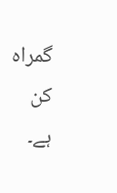گمراہ کن ہے۔